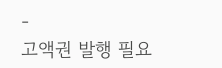-
고액권 발행 필요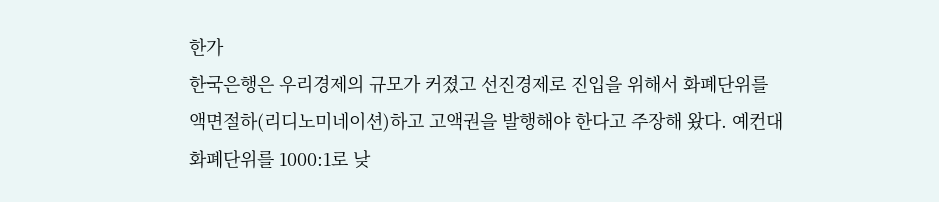한가
한국은행은 우리경제의 규모가 커졌고 선진경제로 진입을 위해서 화폐단위를 액면절하(리디노미네이션)하고 고액권을 발행해야 한다고 주장해 왔다. 예컨대 화폐단위를 1000:1로 낮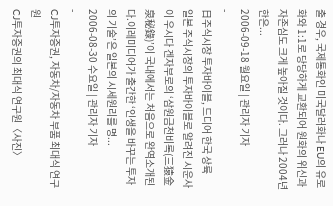출 경우, 국제통화인 미국달러화나 EU의 유로화와 1:1로 당당하게 교환되어 원화의 위신과 자존심도 크게 높아질 것이다. 그러나 2004년 한은...
2006-09-18 월요일 | 관리자 기자
-
日주식시장 투자바이블, 드디어 한국 상륙
일본 주식시장의 투자바이블로 알려진 시운사이 우시다 겐자부로의 ‘삼원금천비록(三猿金泉秘錄)’이 국내에서는 처음으로 완역소개된다.이레미디어가 출간한 ‘인생을 바꾸는 투자의 기술’은 일본의 시세원리를 명...
2006-08-30 수요일 | 관리자 기자
-
CJ투자증권, 자동차/자동차 부품 최대식 연구원
CJ투자증권의 최대식 연구원〈사진〉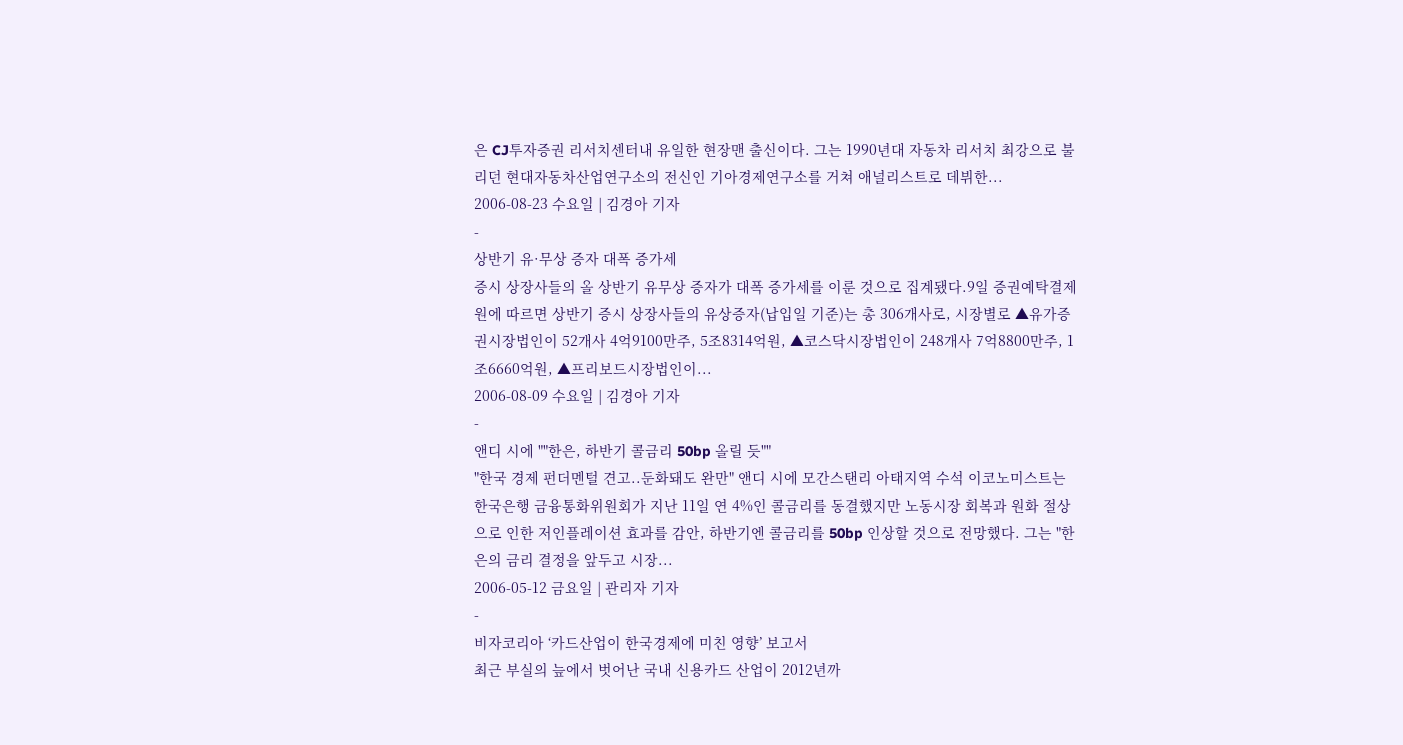은 CJ투자증권 리서치센터내 유일한 현장맨 출신이다. 그는 1990년대 자동차 리서치 최강으로 불리던 현대자동차산업연구소의 전신인 기아경제연구소를 거쳐 애널리스트로 데뷔한...
2006-08-23 수요일 | 김경아 기자
-
상반기 유·무상 증자 대폭 증가세
증시 상장사들의 올 상반기 유무상 증자가 대폭 증가세를 이룬 것으로 집계됐다.9일 증권예탁결제원에 따르면 상반기 증시 상장사들의 유상증자(납입일 기준)는 총 306개사로, 시장별로 ▲유가증권시장법인이 52개사 4억9100만주, 5조8314억원, ▲코스닥시장법인이 248개사 7억8800만주, 1조6660억원, ▲프리보드시장법인이...
2006-08-09 수요일 | 김경아 기자
-
앤디 시에 ""한은, 하반기 콜금리 50bp 올릴 듯""
"한국 경제 펀더멘털 견고..둔화돼도 완만" 앤디 시에 모간스탠리 아태지역 수석 이코노미스트는 한국은행 금융통화위원회가 지난 11일 연 4%인 콜금리를 동결했지만 노동시장 회복과 원화 절상으로 인한 저인플레이션 효과를 감안, 하반기엔 콜금리를 50bp 인상할 것으로 전망했다. 그는 "한은의 금리 결정을 앞두고 시장...
2006-05-12 금요일 | 관리자 기자
-
비자코리아 ‘카드산업이 한국경제에 미친 영향’ 보고서
최근 부실의 늪에서 벗어난 국내 신용카드 산업이 2012년까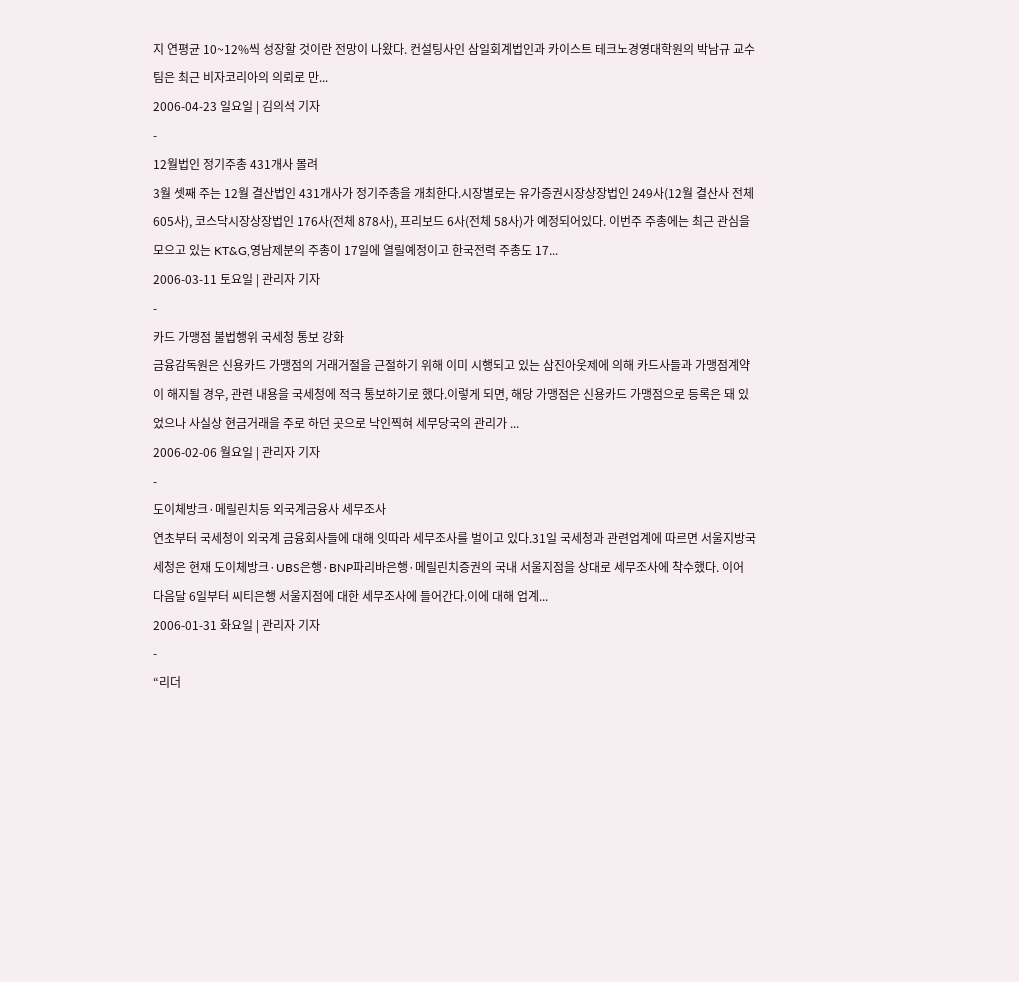지 연평균 10~12%씩 성장할 것이란 전망이 나왔다. 컨설팅사인 삼일회계법인과 카이스트 테크노경영대학원의 박남규 교수팀은 최근 비자코리아의 의뢰로 만...
2006-04-23 일요일 | 김의석 기자
-
12월법인 정기주총 431개사 몰려
3월 셋째 주는 12월 결산법인 431개사가 정기주총을 개최한다.시장별로는 유가증권시장상장법인 249사(12월 결산사 전체 605사), 코스닥시장상장법인 176사(전체 878사), 프리보드 6사(전체 58사)가 예정되어있다. 이번주 주총에는 최근 관심을 모으고 있는 KT&G,영남제분의 주총이 17일에 열릴예정이고 한국전력 주총도 17...
2006-03-11 토요일 | 관리자 기자
-
카드 가맹점 불법행위 국세청 통보 강화
금융감독원은 신용카드 가맹점의 거래거절을 근절하기 위해 이미 시행되고 있는 삼진아웃제에 의해 카드사들과 가맹점계약이 해지될 경우, 관련 내용을 국세청에 적극 통보하기로 했다.이렇게 되면, 해당 가맹점은 신용카드 가맹점으로 등록은 돼 있었으나 사실상 현금거래을 주로 하던 곳으로 낙인찍혀 세무당국의 관리가 ...
2006-02-06 월요일 | 관리자 기자
-
도이체방크·메릴린치등 외국계금융사 세무조사
연초부터 국세청이 외국계 금융회사들에 대해 잇따라 세무조사를 벌이고 있다.31일 국세청과 관련업계에 따르면 서울지방국세청은 현재 도이체방크·UBS은행·BNP파리바은행·메릴린치증권의 국내 서울지점을 상대로 세무조사에 착수했다. 이어 다음달 6일부터 씨티은행 서울지점에 대한 세무조사에 들어간다.이에 대해 업계...
2006-01-31 화요일 | 관리자 기자
-
“리더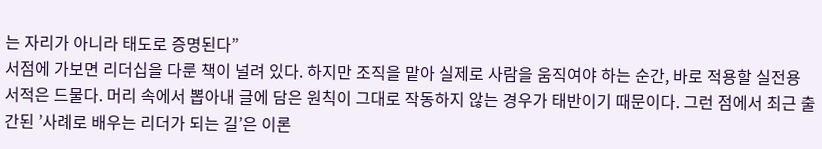는 자리가 아니라 태도로 증명된다”
서점에 가보면 리더십을 다룬 책이 널려 있다. 하지만 조직을 맡아 실제로 사람을 움직여야 하는 순간, 바로 적용할 실전용 서적은 드물다. 머리 속에서 뽑아내 글에 담은 원칙이 그대로 작동하지 않는 경우가 태반이기 때문이다. 그런 점에서 최근 출간된 ’사례로 배우는 리더가 되는 길’은 이론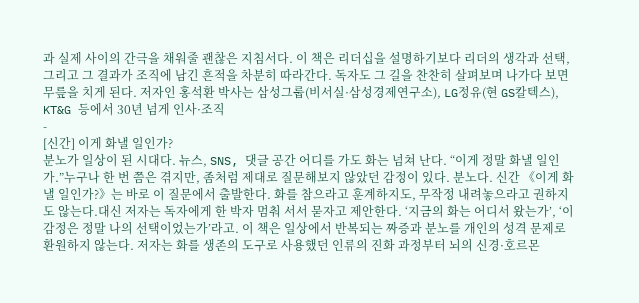과 실제 사이의 간극을 채워줄 괜찮은 지침서다. 이 책은 리더십을 설명하기보다 리더의 생각과 선택, 그리고 그 결과가 조직에 남긴 흔적을 차분히 따라간다. 독자도 그 길을 찬찬히 살펴보며 나가다 보면 무릎을 치게 된다. 저자인 홍석환 박사는 삼성그룹(비서실·삼성경제연구소), LG정유(현 GS칼텍스), KT&G 등에서 30년 넘게 인사·조직
-
[신간] 이게 화낼 일인가?
분노가 일상이 된 시대다. 뉴스, SNS, 댓글 공간 어디를 가도 화는 넘쳐 난다. “이게 정말 화낼 일인가.”누구나 한 번 쯤은 겪지만, 좀처럼 제대로 질문해보지 않았던 감정이 있다. 분노다. 신간 《이게 화낼 일인가?》는 바로 이 질문에서 출발한다. 화를 참으라고 훈계하지도, 무작정 내려놓으라고 권하지도 않는다.대신 저자는 독자에게 한 박자 멈춰 서서 묻자고 제안한다. ‘지금의 화는 어디서 왔는가’, ‘이 감정은 정말 나의 선택이었는가’라고. 이 책은 일상에서 반복되는 짜증과 분노를 개인의 성격 문제로 환원하지 않는다. 저자는 화를 생존의 도구로 사용했던 인류의 진화 과정부터 뇌의 신경·호르몬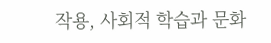작용, 사회적 학습과 문화